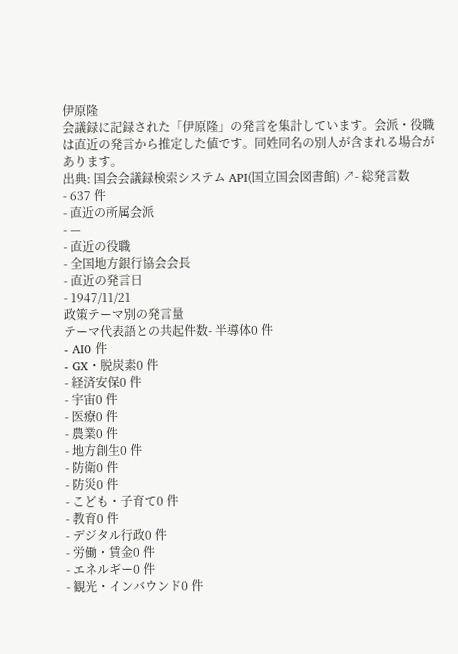伊原隆
会議録に記録された「伊原隆」の発言を集計しています。会派・役職は直近の発言から推定した値です。同姓同名の別人が含まれる場合があります。
出典: 国会会議録検索システム API(国立国会図書館) ↗- 総発言数
- 637 件
- 直近の所属会派
- —
- 直近の役職
- 全国地方銀行協会会長
- 直近の発言日
- 1947/11/21
政策テーマ別の発言量
テーマ代表語との共起件数- 半導体0 件
- AI0 件
- GX・脱炭素0 件
- 経済安保0 件
- 宇宙0 件
- 医療0 件
- 農業0 件
- 地方創生0 件
- 防衛0 件
- 防災0 件
- こども・子育て0 件
- 教育0 件
- デジタル行政0 件
- 労働・賃金0 件
- エネルギー0 件
- 観光・インバウンド0 件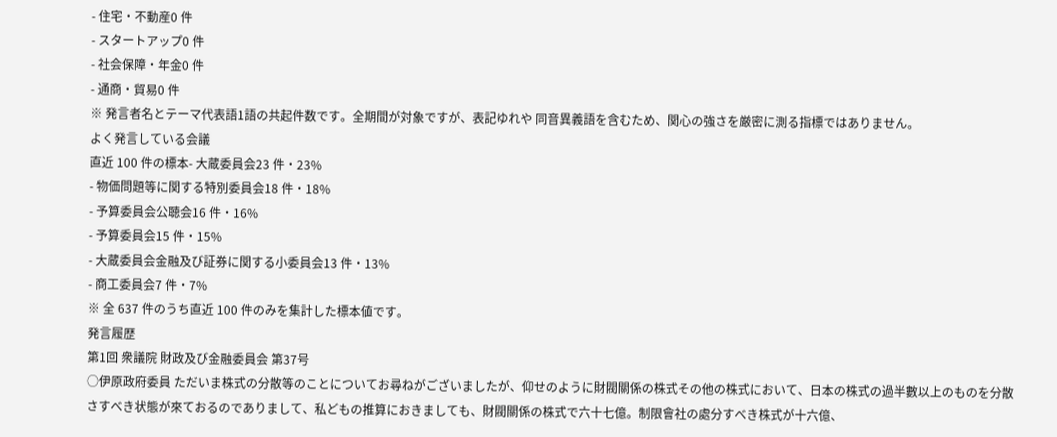- 住宅・不動産0 件
- スタートアップ0 件
- 社会保障・年金0 件
- 通商・貿易0 件
※ 発言者名とテーマ代表語1語の共起件数です。全期間が対象ですが、表記ゆれや 同音異義語を含むため、関心の強さを厳密に測る指標ではありません。
よく発言している会議
直近 100 件の標本- 大蔵委員会23 件・23%
- 物価問題等に関する特別委員会18 件・18%
- 予算委員会公聴会16 件・16%
- 予算委員会15 件・15%
- 大蔵委員会金融及び証券に関する小委員会13 件・13%
- 商工委員会7 件・7%
※ 全 637 件のうち直近 100 件のみを集計した標本値です。
発言履歴
第1回 衆議院 財政及び金融委員会 第37号
○伊原政府委員 ただいま株式の分散等のことについてお尋ねがございましたが、仰せのように財閥關係の株式その他の株式において、日本の株式の過半數以上のものを分散さすべき状態が來ておるのでありまして、私どもの推算におきましても、財閥關係の株式で六十七億。制限會社の處分すべき株式が十六億、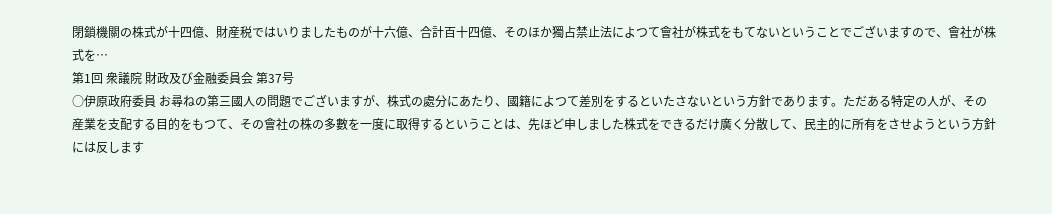閉鎖機關の株式が十四億、財産税ではいりましたものが十六億、合計百十四億、そのほか獨占禁止法によつて會社が株式をもてないということでございますので、會社が株式を…
第1回 衆議院 財政及び金融委員会 第37号
○伊原政府委員 お尋ねの第三國人の問題でございますが、株式の處分にあたり、國籍によつて差別をするといたさないという方針であります。ただある特定の人が、その産業を支配する目的をもつて、その會社の株の多數を一度に取得するということは、先ほど申しました株式をできるだけ廣く分散して、民主的に所有をさせようという方針には反します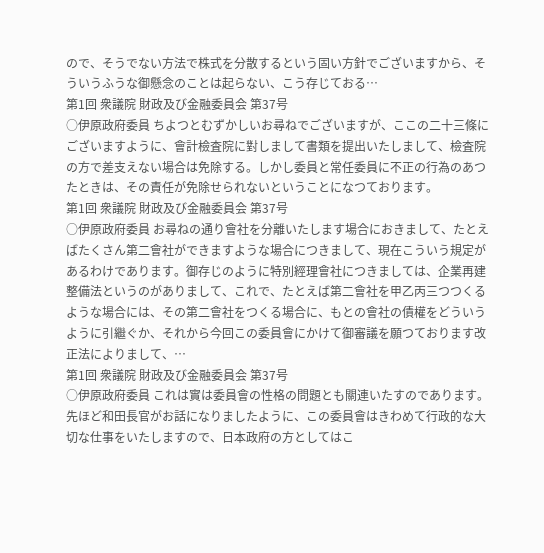ので、そうでない方法で株式を分散するという固い方針でございますから、そういうふうな御懸念のことは起らない、こう存じておる…
第1回 衆議院 財政及び金融委員会 第37号
○伊原政府委員 ちよつとむずかしいお尋ねでございますが、ここの二十三條にございますように、會計檢査院に對しまして書類を提出いたしまして、檢査院の方で差支えない場合は免除する。しかし委員と常任委員に不正の行為のあつたときは、その責任が免除せられないということになつております。
第1回 衆議院 財政及び金融委員会 第37号
○伊原政府委員 お尋ねの通り會社を分離いたします場合におきまして、たとえばたくさん第二會社ができますような場合につきまして、現在こういう規定があるわけであります。御存じのように特別經理會社につきましては、企業再建整備法というのがありまして、これで、たとえば第二會社を甲乙丙三つつくるような場合には、その第二會社をつくる場合に、もとの會社の債權をどういうように引繼ぐか、それから今回この委員會にかけて御審議を願つております改正法によりまして、…
第1回 衆議院 財政及び金融委員会 第37号
○伊原政府委員 これは實は委員會の性格の問題とも關連いたすのであります。先ほど和田長官がお話になりましたように、この委員會はきわめて行政的な大切な仕事をいたしますので、日本政府の方としてはこ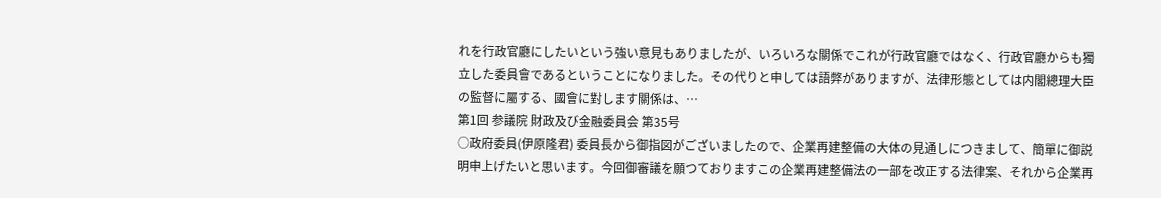れを行政官廳にしたいという強い意見もありましたが、いろいろな關係でこれが行政官廳ではなく、行政官廳からも獨立した委員會であるということになりました。その代りと申しては語弊がありますが、法律形態としては内閣總理大臣の監督に屬する、國會に對します關係は、…
第1回 参議院 財政及び金融委員会 第35号
○政府委員(伊原隆君) 委員長から御指図がございましたので、企業再建整備の大体の見通しにつきまして、簡單に御説明申上げたいと思います。今回御審議を願つておりますこの企業再建整備法の一部を改正する法律案、それから企業再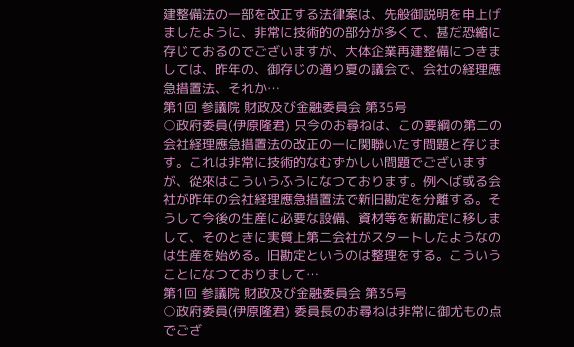建整備法の一部を改正する法律案は、先般御説明を申上げましたように、非常に技術的の部分が多くて、甚だ恐縮に存じておるのでございますが、大体企業再建整備につきましては、昨年の、御存じの通り夏の議会で、会社の経理應急措置法、それか…
第1回 参議院 財政及び金融委員会 第35号
○政府委員(伊原隆君) 只今のお尋ねは、この要綱の第二の会社経理應急措置法の改正の一に関聯いたす問題と存じます。これは非常に技術的なむずかしい問題でございますが、從來はこういうふうになつております。例へば或る会社が昨年の会社経理應急措置法で新旧勘定を分離する。そうして今後の生産に必要な設備、資材等を新勘定に移しまして、そのときに実質上第二会社がスタートしたようなのは生産を始める。旧勘定というのは整理をする。こういうことになつておりまして…
第1回 参議院 財政及び金融委員会 第35号
○政府委員(伊原隆君) 委員長のお尋ねは非常に御尤もの点でござ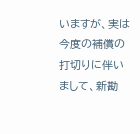いますが、実は今度の補償の打切りに伴いまして、新勘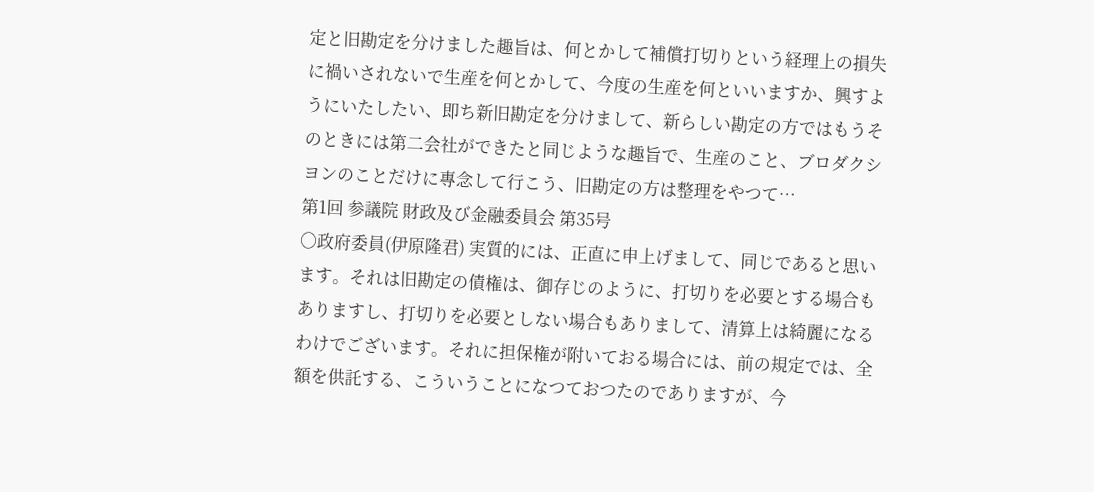定と旧勘定を分けました趣旨は、何とかして補償打切りという経理上の損失に禍いされないで生産を何とかして、今度の生産を何といいますか、興すようにいたしたい、即ち新旧勘定を分けまして、新らしい勘定の方ではもうそのときには第二会社ができたと同じような趣旨で、生産のこと、ブロダクシヨンのことだけに專念して行こう、旧勘定の方は整理をやつて…
第1回 参議院 財政及び金融委員会 第35号
○政府委員(伊原隆君) 実質的には、正直に申上げまして、同じであると思います。それは旧勘定の債権は、御存じのように、打切りを必要とする場合もありますし、打切りを必要としない場合もありまして、清算上は綺麗になるわけでございます。それに担保権が附いておる場合には、前の規定では、全額を供託する、こういうことになつておつたのでありますが、今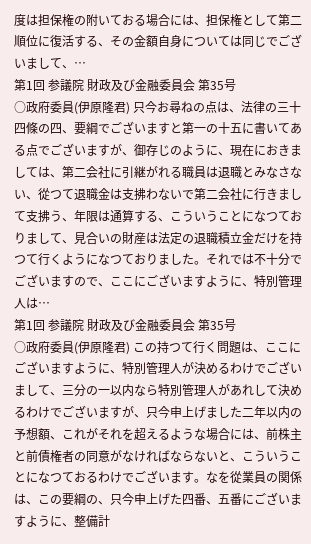度は担保権の附いておる場合には、担保権として第二順位に復活する、その金額自身については同じでございまして、…
第1回 参議院 財政及び金融委員会 第35号
○政府委員(伊原隆君) 只今お尋ねの点は、法律の三十四條の四、要綱でございますと第一の十五に書いてある点でございますが、御存じのように、現在におきましては、第二会社に引継がれる職員は退職とみなさない、從つて退職金は支拂わないで第二会社に行きまして支拂う、年限は通算する、こういうことになつておりまして、見合いの財産は法定の退職積立金だけを持つて行くようになつておりました。それでは不十分でございますので、ここにございますように、特別管理人は…
第1回 参議院 財政及び金融委員会 第35号
○政府委員(伊原隆君) この持つて行く問題は、ここにございますように、特別管理人が決めるわけでございまして、三分の一以内なら特別管理人があれして決めるわけでございますが、只今申上げました二年以内の予想額、これがそれを超えるような場合には、前株主と前債権者の同意がなければならないと、こういうことになつておるわけでございます。なを從業員の関係は、この要綱の、只今申上げた四番、五番にございますように、整備計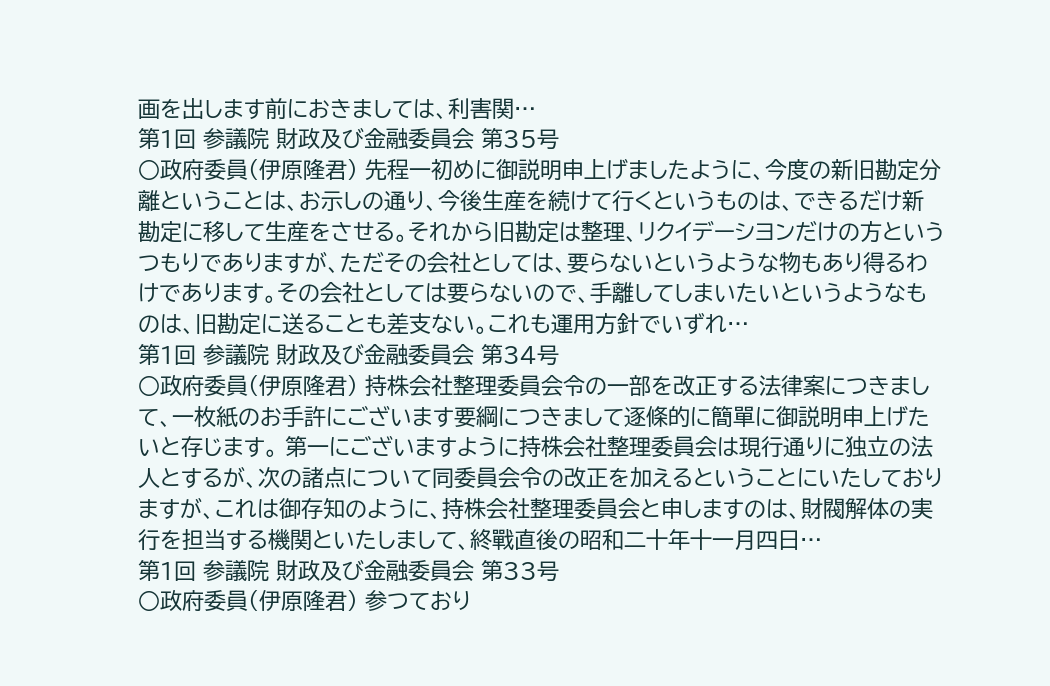画を出します前におきましては、利害関…
第1回 参議院 財政及び金融委員会 第35号
○政府委員(伊原隆君) 先程一初めに御説明申上げましたように、今度の新旧勘定分離ということは、お示しの通り、今後生産を続けて行くというものは、できるだけ新勘定に移して生産をさせる。それから旧勘定は整理、リクイデーシヨンだけの方というつもりでありますが、ただその会社としては、要らないというような物もあり得るわけであります。その会社としては要らないので、手離してしまいたいというようなものは、旧勘定に送ることも差支ない。これも運用方針でいずれ…
第1回 参議院 財政及び金融委員会 第34号
○政府委員(伊原隆君) 持株会社整理委員会令の一部を改正する法律案につきまして、一枚紙のお手許にございます要綱につきまして逐條的に簡單に御説明申上げたいと存じます。 第一にございますように持株会社整理委員会は現行通りに独立の法人とするが、次の諸点について同委員会令の改正を加えるということにいたしておりますが、これは御存知のように、持株会社整理委員会と申しますのは、財閥解体の実行を担当する機関といたしまして、終戰直後の昭和二十年十一月四日…
第1回 参議院 財政及び金融委員会 第33号
○政府委員(伊原隆君) 参つており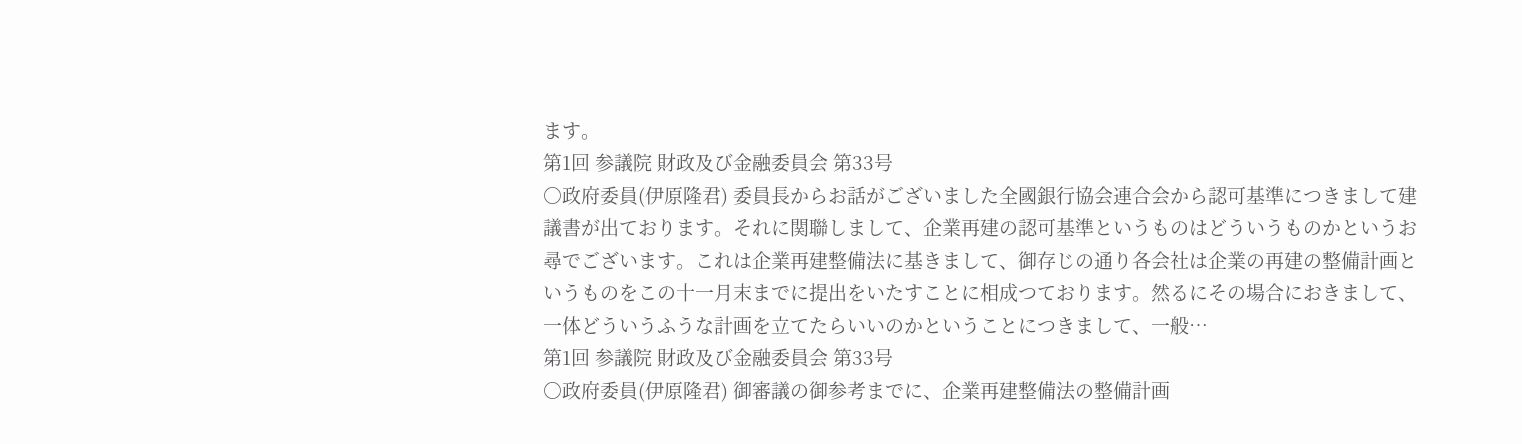ます。
第1回 参議院 財政及び金融委員会 第33号
○政府委員(伊原隆君) 委員長からお話がございました全國銀行協会連合会から認可基準につきまして建議書が出ております。それに関聯しまして、企業再建の認可基準というものはどういうものかというお尋でございます。これは企業再建整備法に基きまして、御存じの通り各会社は企業の再建の整備計画というものをこの十一月末までに提出をいたすことに相成つております。然るにその場合におきまして、一体どういうふうな計画を立てたらいいのかということにつきまして、一般…
第1回 参議院 財政及び金融委員会 第33号
○政府委員(伊原隆君) 御審議の御参考までに、企業再建整備法の整備計画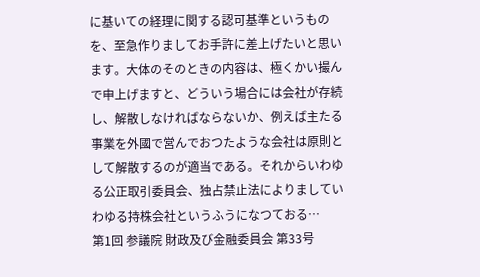に基いての経理に関する認可基準というものを、至急作りましてお手許に差上げたいと思います。大体のそのときの内容は、極くかい撮んで申上げますと、どういう場合には会社が存続し、解散しなければならないか、例えば主たる事業を外國で営んでおつたような会社は原則として解散するのが適当である。それからいわゆる公正取引委員会、独占禁止法によりましていわゆる持株会社というふうになつておる…
第1回 参議院 財政及び金融委員会 第33号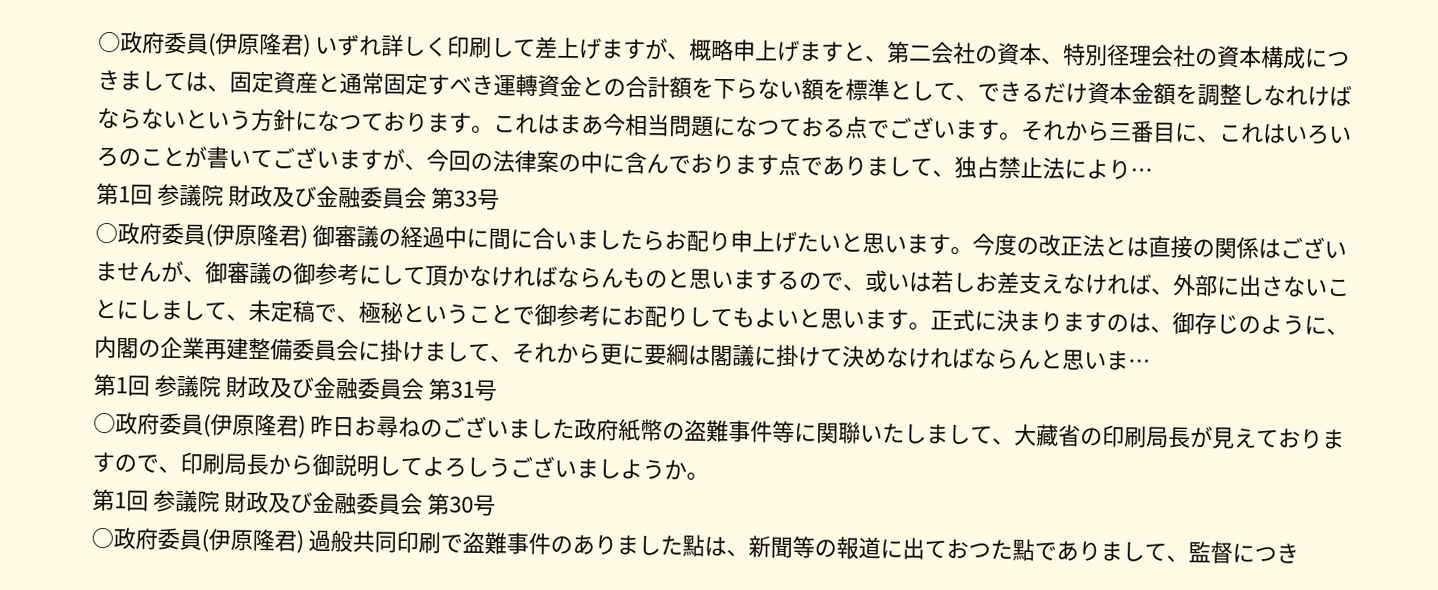○政府委員(伊原隆君) いずれ詳しく印刷して差上げますが、概略申上げますと、第二会社の資本、特別径理会社の資本構成につきましては、固定資産と通常固定すべき運轉資金との合計額を下らない額を標準として、できるだけ資本金額を調整しなれけばならないという方針になつております。これはまあ今相当問題になつておる点でございます。それから三番目に、これはいろいろのことが書いてございますが、今回の法律案の中に含んでおります点でありまして、独占禁止法により…
第1回 参議院 財政及び金融委員会 第33号
○政府委員(伊原隆君) 御審議の経過中に間に合いましたらお配り申上げたいと思います。今度の改正法とは直接の関係はございませんが、御審議の御参考にして頂かなければならんものと思いまするので、或いは若しお差支えなければ、外部に出さないことにしまして、未定稿で、極秘ということで御参考にお配りしてもよいと思います。正式に決まりますのは、御存じのように、内閣の企業再建整備委員会に掛けまして、それから更に要綱は閣議に掛けて決めなければならんと思いま…
第1回 参議院 財政及び金融委員会 第31号
○政府委員(伊原隆君) 昨日お尋ねのございました政府紙幣の盗難事件等に関聯いたしまして、大藏省の印刷局長が見えておりますので、印刷局長から御説明してよろしうございましようか。
第1回 参議院 財政及び金融委員会 第30号
○政府委員(伊原隆君) 過般共同印刷で盗難事件のありました點は、新聞等の報道に出ておつた點でありまして、監督につき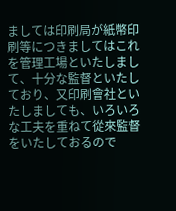ましては印刷局が紙幣印刷等につきましてはこれを管理工場といたしまして、十分な監督といたしており、又印刷會社といたしましても、いろいろな工夫を重ねて從來監督をいたしておるので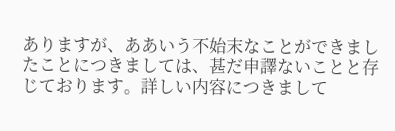ありますが、ああいう不始末なことができましたことにつきましては、甚だ申譯ないことと存じております。詳しい内容につきまして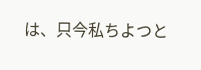は、只今私ちよつと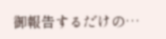御報告するだけの…